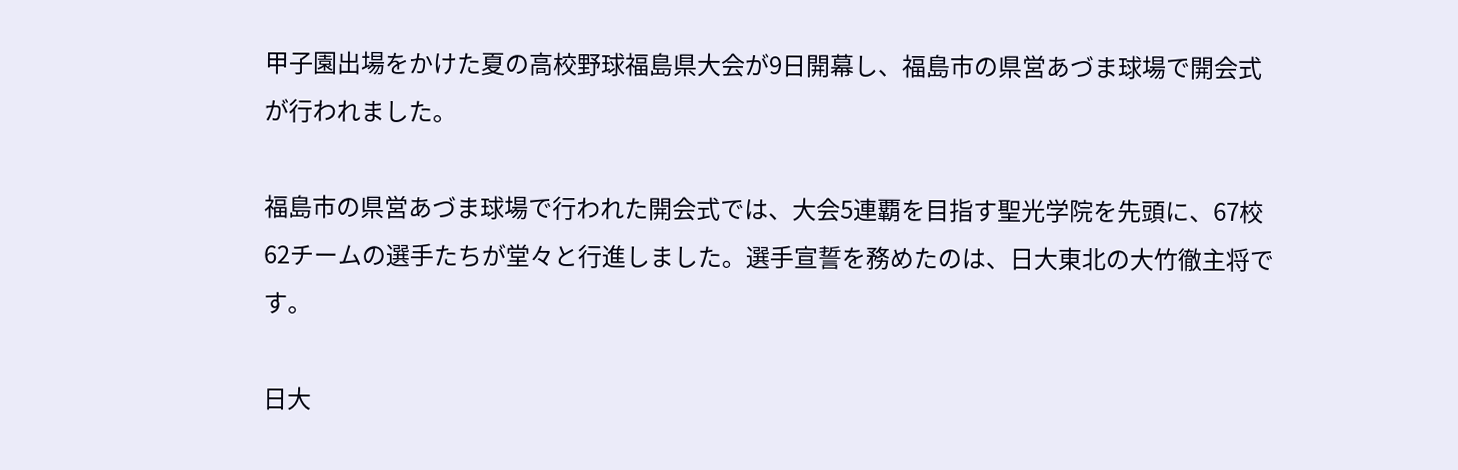甲子園出場をかけた夏の高校野球福島県大会が9日開幕し、福島市の県営あづま球場で開会式が行われました。

福島市の県営あづま球場で行われた開会式では、大会5連覇を目指す聖光学院を先頭に、67校62チームの選手たちが堂々と行進しました。選手宣誓を務めたのは、日大東北の大竹徹主将です。

日大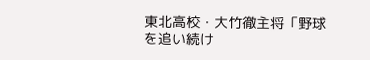東北高校・大竹徹主将「野球を追い続け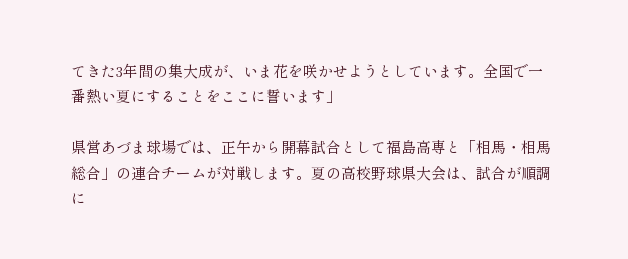てきた3年間の集大成が、いま花を咲かせようとしています。全国で一番熱い夏にすることをここに誓います」

県営あづま球場では、正午から開幕試合として福島高専と「相馬・相馬総合」の連合チームが対戦します。夏の高校野球県大会は、試合が順調に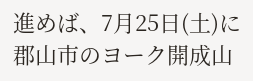進めば、7月25日(土)に郡山市のヨーク開成山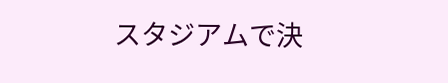スタジアムで決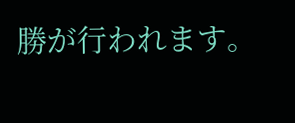勝が行われます。